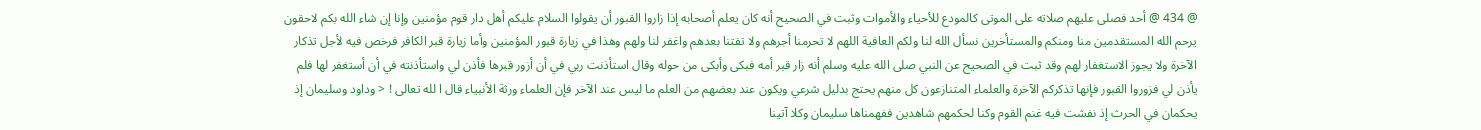@ 434 @ أحد فصلى عليهم صلاته على الموتى كالمودع للأحياء والأموات وثبت في الصحيح أنه كان يعلم أصحابه إذا زاروا القبور أن يقولوا السلام عليكم أهل دار قوم مؤمنين وإنا إن شاء الله بكم لاحقون يرحم الله المستقدمين منا ومنكم والمستأخرين نسأل الله لنا ولكم العافية اللهم لا تحرمنا أجرهم ولا تفتنا بعدهم واغفر لنا ولهم وهذا في زيارة قبور المؤمنين وأما زيارة قبر الكافر فرخص فيه لأجل تذكار الآخرة ولا يجوز الاستغفار لهم وقد ثبت في الصحيح عن النبي صلى الله عليه وسلم أنه زار قبر أمه فبكى وأبكى من حوله وقال استأذنت ربي في أن أزور قبرها فأذن لي واستأذنته في أن أستغفر لها فلم يأذن لي فزوروا القبور فإنها تذكركم الآخرة والعلماء المتنازعون كل منهم يحتج بدليل شرعي ويكون عند بعضهم من العلم ما ليس عند الآخر فإن العلماء ورثة الأنبياء قال ا لله تعالى ! < وداود وسليمان إذ يحكمان في الحرث إذ نفشت فيه غنم القوم وكنا لحكمهم شاهدين ففهمناها سليمان وكلا آتينا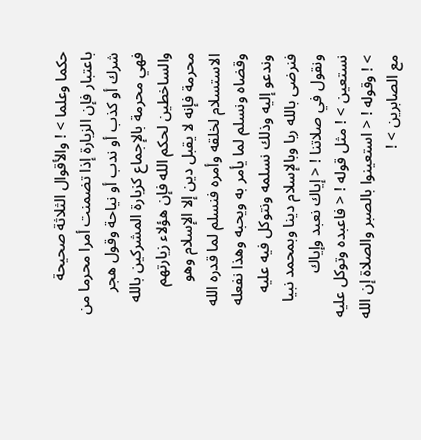حكما وعلما > ! والأقوال الثلاثة صحيحة باعتبار فإن الزيارة إذا تضمنت أمرا محرما من شرك أو كذب أو ندب أو نياحة وقول هجر فهي محرمة بالإجماع كزيارة المشركين بالله والساخطين لحكم الله فإن هؤلاء زيارتهم محرمة فإنه لا يقبل دين إلا الإسلام وهو الاستسلام لخلقه وأمره فنسلم لما قدره الله وقضاه ونسلم لما يأمر به ويحبه وهذا نفعله وندعو إليه وذلك نسلمه ونتوكل فيه عليه فنرضى بالله ربا وبالإسلام دينا وبمحمد نبيا ونقول في صلاتنا ! < إياك نعبد وإياك نستعين > ! مثل قوله ! < فاعبده وتوكل عليه > ! وقوله ! < استعينوا بالصبر والصلاة إن الله مع الصابرين > !